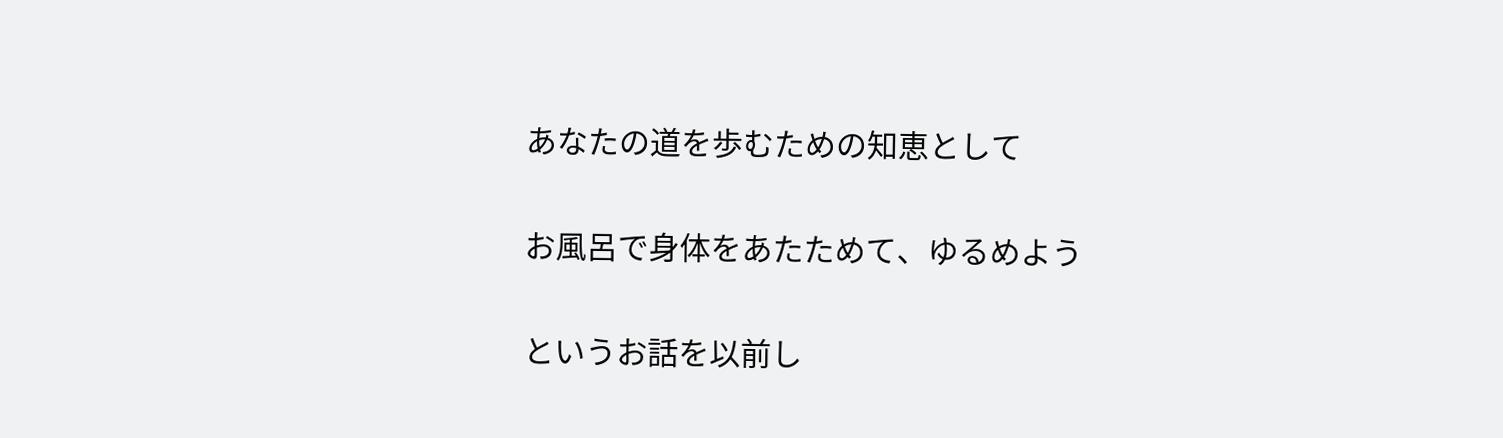あなたの道を歩むための知恵として

お風呂で身体をあたためて、ゆるめよう

というお話を以前し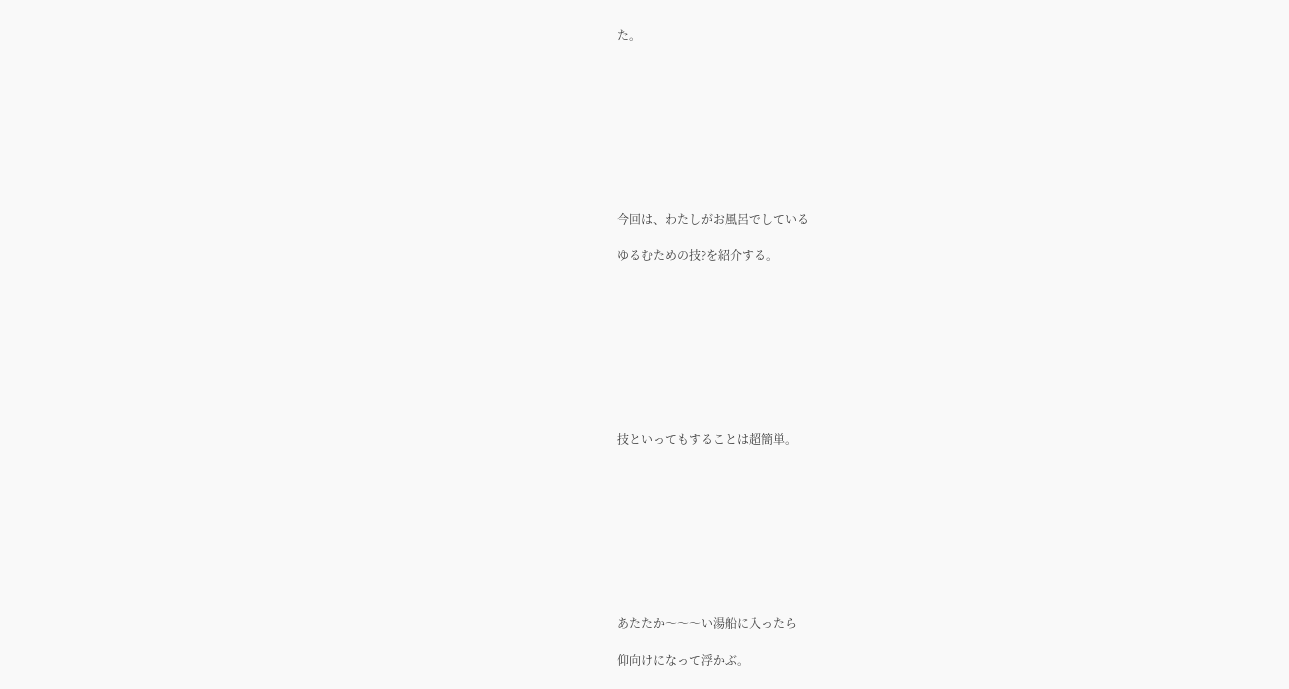た。









今回は、わたしがお風呂でしている

ゆるむための技?を紹介する。









技といってもすることは超簡単。









あたたか〜〜〜い湯船に入ったら

仰向けになって浮かぶ。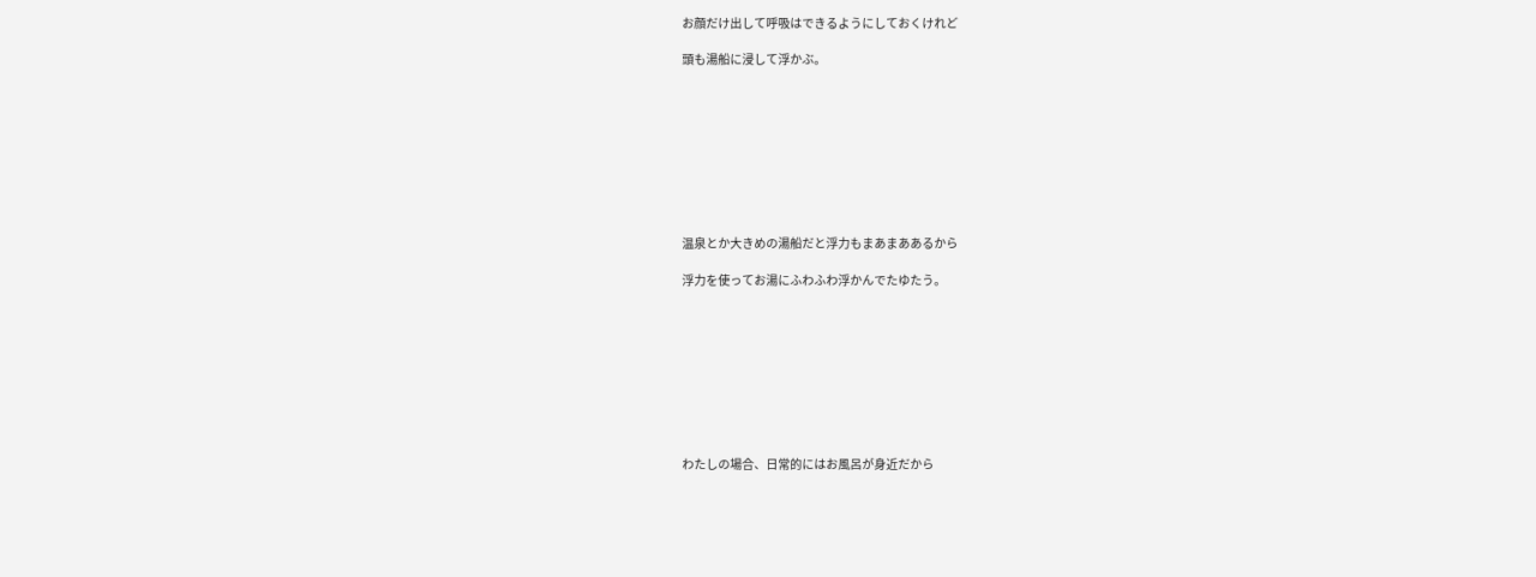お顔だけ出して呼吸はできるようにしておくけれど

頭も湯船に浸して浮かぶ。









温泉とか大きめの湯船だと浮力もまあまああるから

浮力を使ってお湯にふわふわ浮かんでたゆたう。









わたしの場合、日常的にはお風呂が身近だから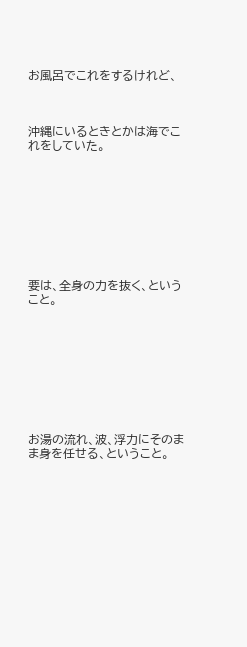お風呂でこれをするけれど、



沖縄にいるときとかは海でこれをしていた。









要は、全身の力を抜く、ということ。









お湯の流れ、波、浮力にそのまま身を任せる、ということ。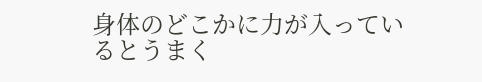身体のどこかに力が入っているとうまく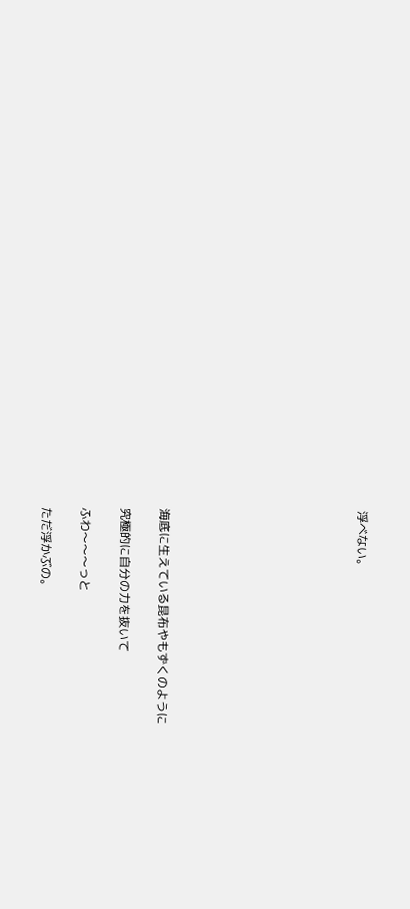浮べない。









海底に生えている昆布やもずくのように

究極的に自分の力を抜いて

ふわ〜〜〜っと

ただ浮かぶの。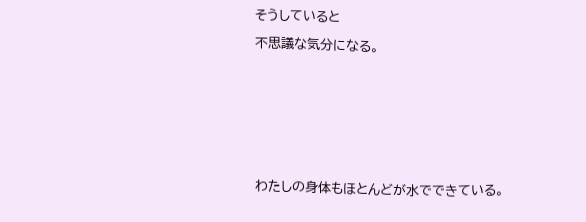そうしていると

不思議な気分になる。









わたしの身体もほとんどが水でできている。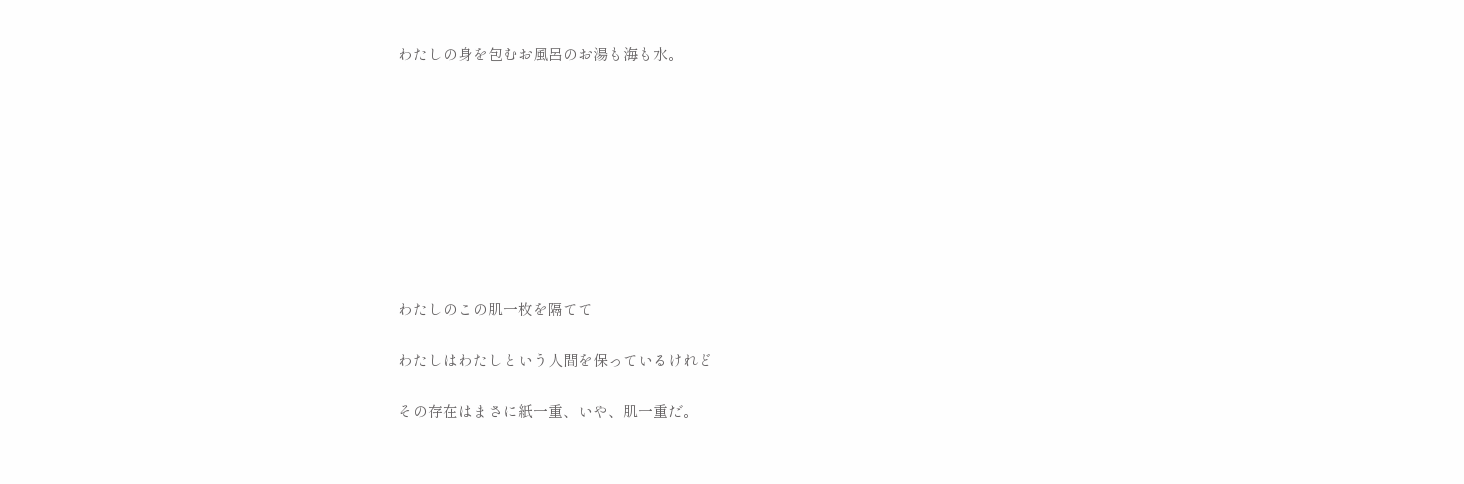わたしの身を包むお風呂のお湯も海も水。









わたしのこの肌一枚を隔てて

わたしはわたしという人間を保っているけれど

その存在はまさに紙一重、いや、肌一重だ。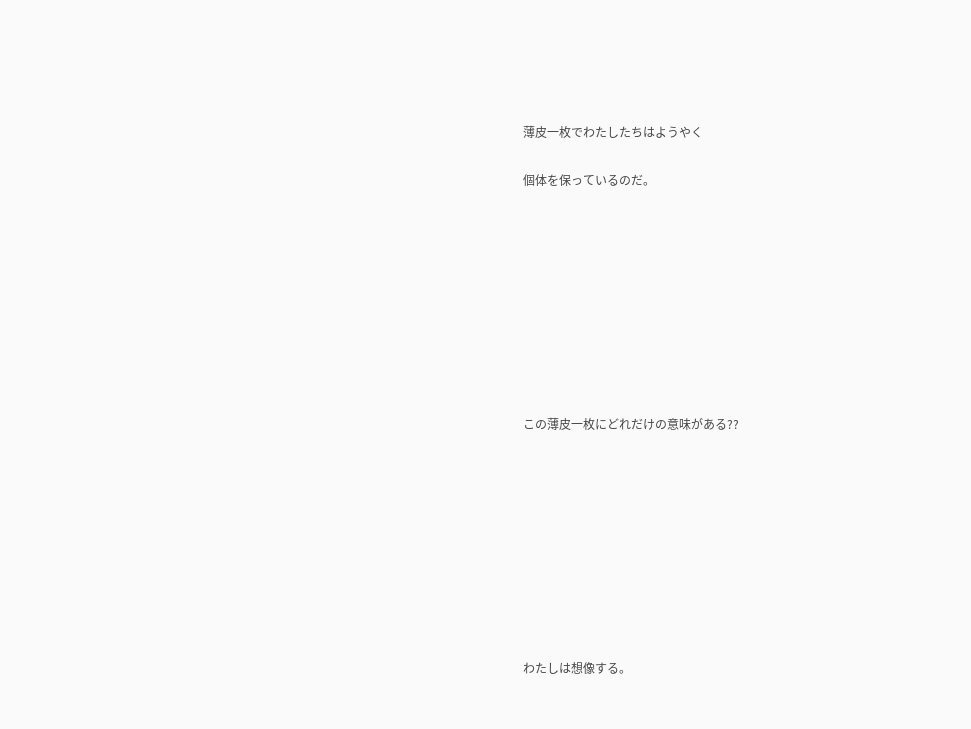薄皮一枚でわたしたちはようやく

個体を保っているのだ。









この薄皮一枚にどれだけの意味がある??









わたしは想像する。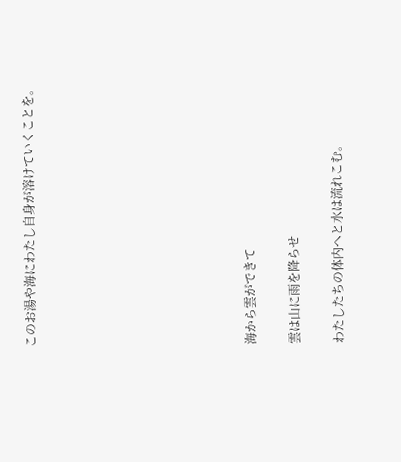このお湯や海にわたし自身が溶けていくことを。









海から雲ができて

雲は山に雨を降らせ

わたしたちの体内へと水は流れこむ。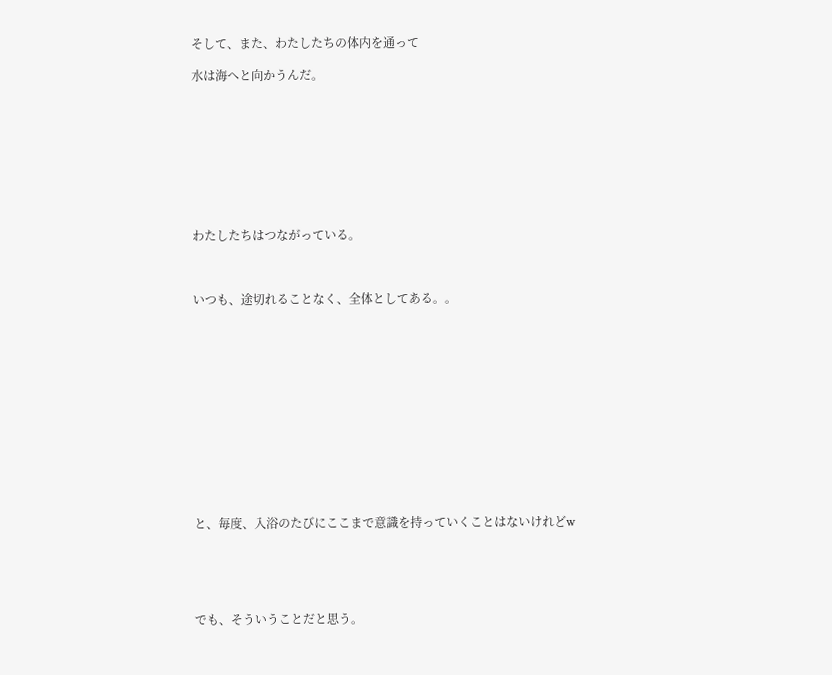そして、また、わたしたちの体内を通って

水は海へと向かうんだ。









わたしたちはつながっている。



いつも、途切れることなく、全体としてある。。













と、毎度、入浴のたびにここまで意識を持っていくことはないけれどw





でも、そういうことだと思う。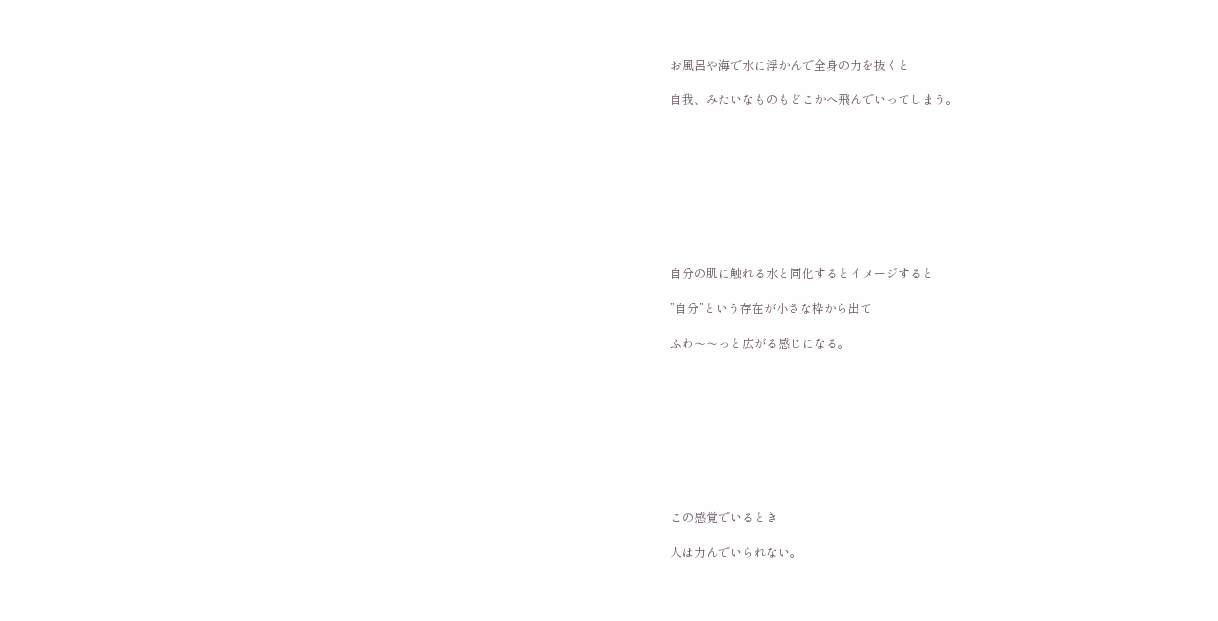お風呂や海で水に浮かんで全身の力を抜くと

自我、みたいなものもどこかへ飛んでいってしまう。









自分の肌に触れる水と同化するとイメージすると

”自分”という存在が小さな枠から出て

ふわ〜〜っと広がる感じになる。









この感覚でいるとき

人は力んでいられない。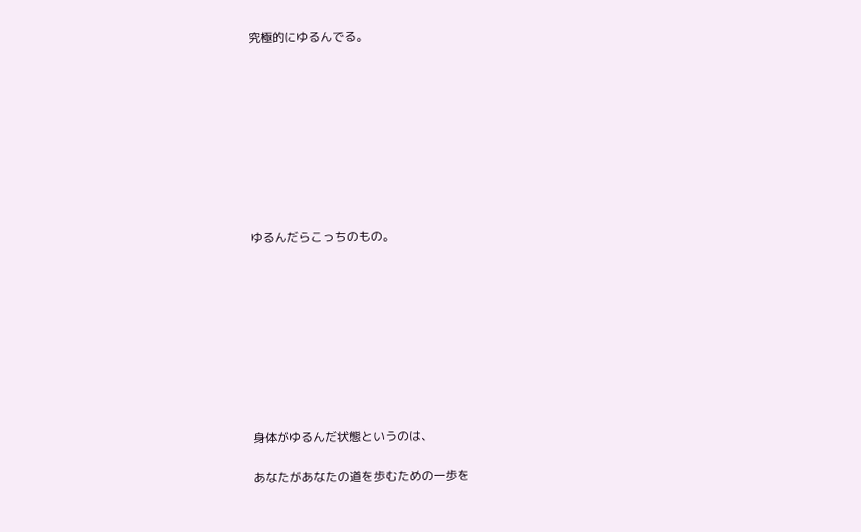究極的にゆるんでる。









ゆるんだらこっちのもの。









身体がゆるんだ状態というのは、

あなたがあなたの道を歩むための一歩を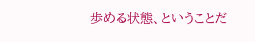歩める状態、ということだ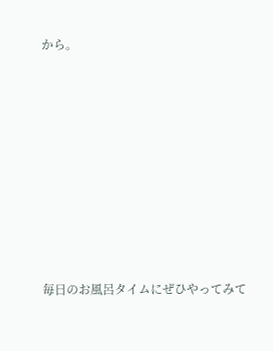から。









毎日のお風呂タイムにぜひやってみて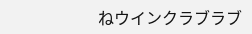ねウインクラブラブ